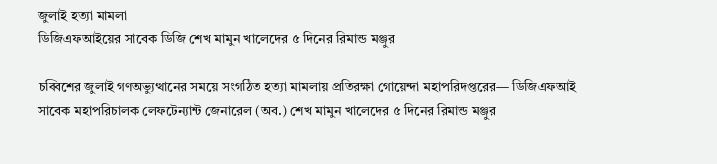জুলাই হত্যা মামলা
ডিজিএফআইয়ের সাবেক ডিজি শেখ মামুন খালেদের ৫ দিনের রিমান্ড মঞ্জুর

চব্বিশের জুলাই গণঅভ্যুত্থানের সময়ে সংগঠিত হত্যা মামলায় প্রতিরক্ষা গোয়েন্দা মহাপরিদপ্তরের— ডিজিএফআই সাবেক মহাপরিচালক লেফটেন্যান্ট জেনারেল (অব.) শেখ মামুন খালেদের ৫ দিনের রিমান্ড মঞ্জুর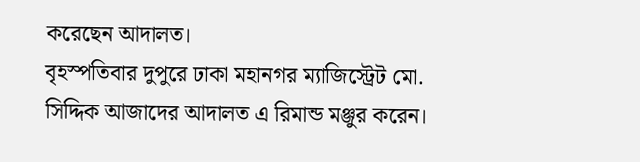করেছেন আদালত।
বৃহস্পতিবার দুপুরে ঢাকা মহানগর ম্যাজিস্ট্রেট মো. সিদ্দিক আজাদের আদালত এ রিমান্ড মঞ্জুর করেন।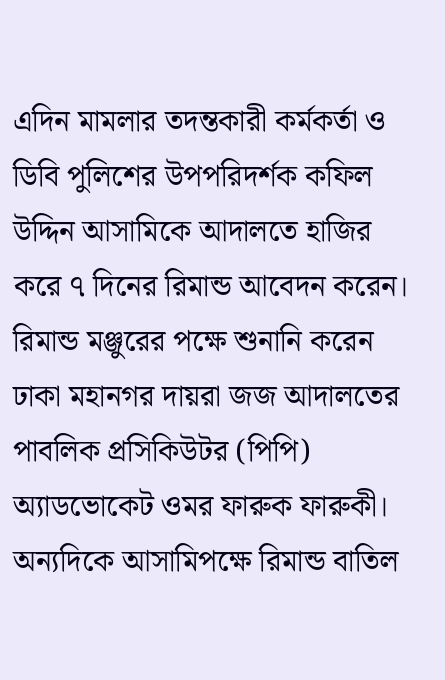এদিন মামলার তদন্তকারী কর্মকর্তা ও ডিবি পুলিশের উপপরিদর্শক কফিল উদ্দিন আসামিকে আদালতে হাজির করে ৭ দিনের রিমান্ড আবেদন করেন। রিমান্ড মঞ্জুরের পক্ষে শুনানি করেন ঢাকা মহানগর দায়রা জজ আদালতের পাবলিক প্রসিকিউটর (পিপি) অ্যাডভোকেট ওমর ফারুক ফারুকী। অন্যদিকে আসামিপক্ষে রিমান্ড বাতিল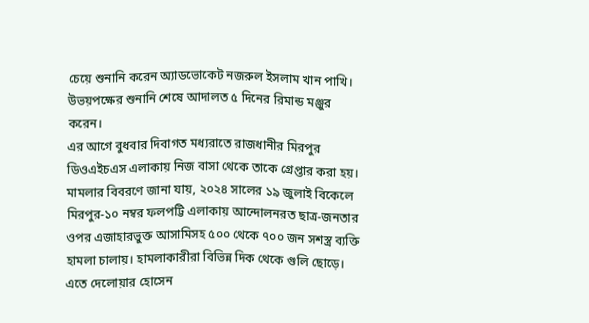চেয়ে শুনানি করেন অ্যাডভোকেট নজরুল ইসলাম খান পাখি। উভয়পক্ষের শুনানি শেষে আদালত ৫ দিনের রিমান্ড মঞ্জুর করেন।
এর আগে বুধবার দিবাগত মধ্যরাতে রাজধানীর মিরপুর ডিওএইচএস এলাকায় নিজ বাসা থেকে তাকে গ্রেপ্তার করা হয়।
মামলার বিবরণে জানা যায়, ২০২৪ সালের ১৯ জুলাই বিকেলে মিরপুর-১০ নম্বর ফলপট্টি এলাকায় আন্দোলনরত ছাত্র-জনতার ওপর এজাহারভুক্ত আসামিসহ ৫০০ থেকে ৭০০ জন সশস্ত্র ব্যক্তি হামলা চালায়। হামলাকারীরা বিভিন্ন দিক থেকে গুলি ছোড়ে। এতে দেলোয়ার হোসেন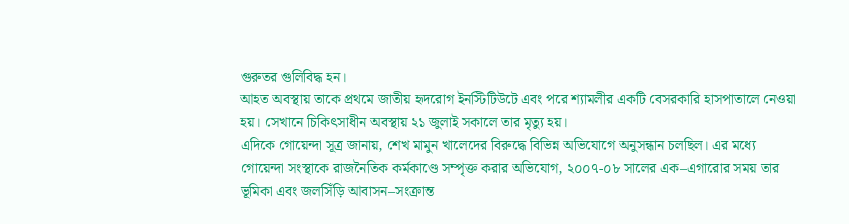গুরুতর গুলিবিদ্ধ হন।
আহত অবস্থায় তাকে প্রথমে জাতীয় হৃদরোগ ইনস্টিটিউটে এবং পরে শ্যামলীর একটি বেসরকারি হাসপাতালে নেওয়া হয়। সেখানে চিকিৎসাধীন অবস্থায় ২১ জুলাই সকালে তার মৃত্যু হয়।
এদিকে গোয়েন্দা সূত্র জানায়, শেখ মামুন খালেদের বিরুদ্ধে বিভিন্ন অভিযোগে অনুসন্ধান চলছিল। এর মধ্যে গোয়েন্দা সংস্থাকে রাজনৈতিক কর্মকাণ্ডে সম্পৃক্ত করার অভিযোগ, ২০০৭-০৮ সালের এক–এগারোর সময় তার ভূমিকা এবং জলসিঁড়ি আবাসন–সংক্রান্ত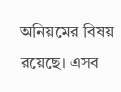অনিয়মের বিষয় রয়েছে। এসব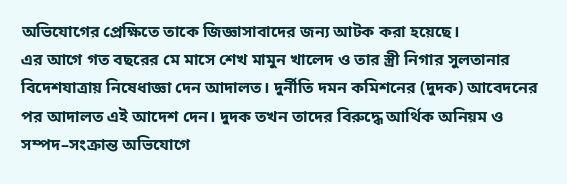অভিযোগের প্রেক্ষিতে তাকে জিজ্ঞাসাবাদের জন্য আটক করা হয়েছে।
এর আগে গত বছরের মে মাসে শেখ মামুন খালেদ ও তার স্ত্রী নিগার সুলতানার বিদেশযাত্রায় নিষেধাজ্ঞা দেন আদালত। দুর্নীতি দমন কমিশনের (দুদক) আবেদনের পর আদালত এই আদেশ দেন। দুদক তখন তাদের বিরুদ্ধে আর্থিক অনিয়ম ও সম্পদ–সংক্রান্ত অভিযোগে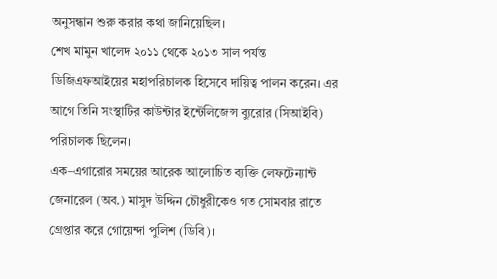অনুসন্ধান শুরু করার কথা জানিয়েছিল।
শেখ মামুন খালেদ ২০১১ থেকে ২০১৩ সাল পর্যন্ত ডিজিএফআইয়ের মহাপরিচালক হিসেবে দায়িত্ব পালন করেন। এর আগে তিনি সংস্থাটির কাউন্টার ইন্টেলিজেন্স ব্যুরোর (সিআইবি) পরিচালক ছিলেন।
এক–এগারোর সময়ের আরেক আলোচিত ব্যক্তি লেফটেন্যান্ট জেনারেল (অব.) মাসুদ উদ্দিন চৌধুরীকেও গত সোমবার রাতে গ্রেপ্তার করে গোয়েন্দা পুলিশ (ডিবি)।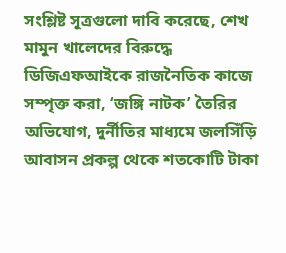সংশ্লিষ্ট সূত্রগুলো দাবি করেছে, শেখ মামুন খালেদের বিরুদ্ধে ডিজিএফআইকে রাজনৈতিক কাজে সম্পৃক্ত করা, ‘জঙ্গি নাটক’ তৈরির অভিযোগ, দুর্নীতির মাধ্যমে জলসিঁড়ি আবাসন প্রকল্প থেকে শতকোটি টাকা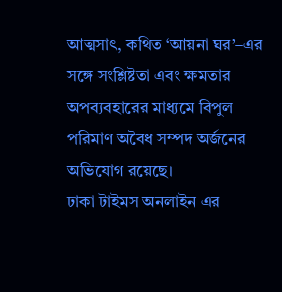আত্মসাৎ, কথিত ‘আয়না ঘর’–এর সঙ্গে সংশ্লিষ্টতা এবং ক্ষমতার অপব্যবহারের মাধ্যমে বিপুল পরিমাণ অবৈধ সম্পদ অর্জনের অভিযোগ রয়েছে।
ঢাকা টাইমস অনলাইন এর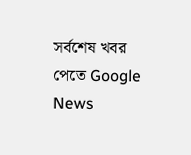সর্বশেষ খবর পেতে Google News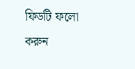ফিডটি ফলো করুন